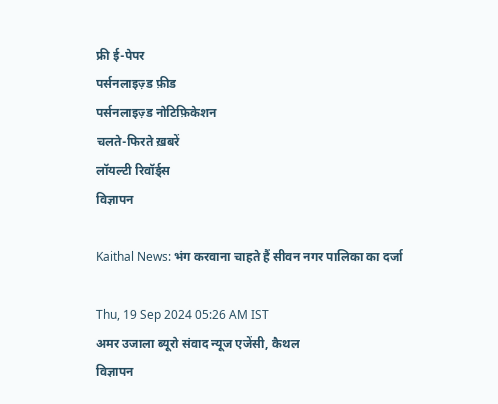फ्री ई-पेपर
पर्सनलाइज़्ड फ़ीड
पर्सनलाइज़्ड नोटिफ़िकेशन
चलते-फिरते ख़बरें
लॉयल्टी रिवॉर्ड्स
विज्ञापन

Kaithal News: भंग करवाना चाहते हैं सीवन नगर पालिका का दर्जा

Thu, 19 Sep 2024 05:26 AM IST
अमर उजाला ब्यूरो संवाद न्यूज एजेंसी, कैथल
विज्ञापन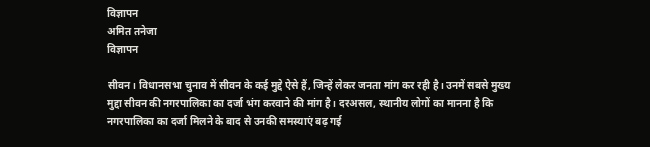विज्ञापन
अमित तनेजा
विज्ञापन

सीवन। विधानसभा चुनाव में सीवन के कई मुद्दे ऐसे हैं, जिन्हें लेकर जनता मांग कर रही है। उनमें सबसे मुख्य मुद्दा सीवन की नगरपालिका का दर्जा भंग करवाने की मांग है। दरअसल, स्थानीय लोगों का मानना है कि नगरपालिका का दर्जा मिलने के बाद से उनकी समस्याएं बढ़ गई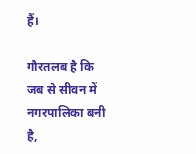हैं।

गौरतलब है कि जब से सीवन में नगरपालिका बनी है,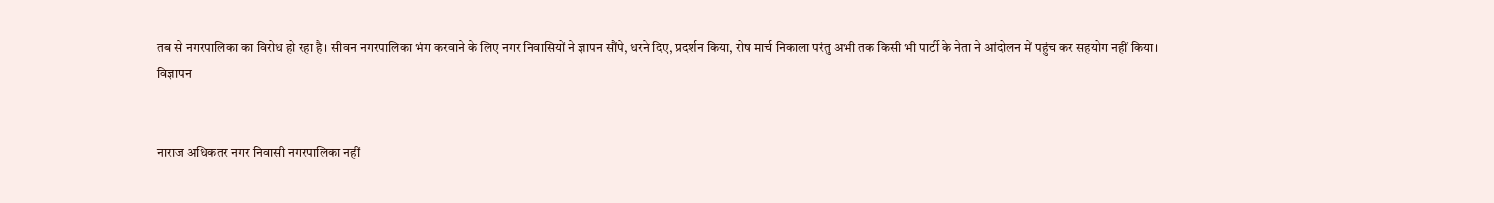तब से नगरपालिका का विरोध हो रहा है। सीवन नगरपालिका भंग करवाने के लिए नगर निवासियों ने ज्ञापन सौंपे, धरने दिए, प्रदर्शन किया, रोष मार्च निकाला परंतु अभी तक किसी भी पार्टी के नेता ने आंदोलन में पहुंच कर सहयोग नहीं किया।
विज्ञापन


नाराज अधिकतर नगर निवासी नगरपालिका नहीं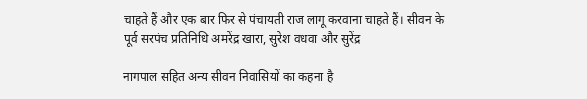चाहते हैं और एक बार फिर से पंचायती राज लागू करवाना चाहते हैं। सीवन के पूर्व सरपंच प्रतिनिधि अमरेंद्र खारा, सुरेश वधवा और सुरेंद्र

नागपाल सहित अन्य सीवन निवासियों का कहना है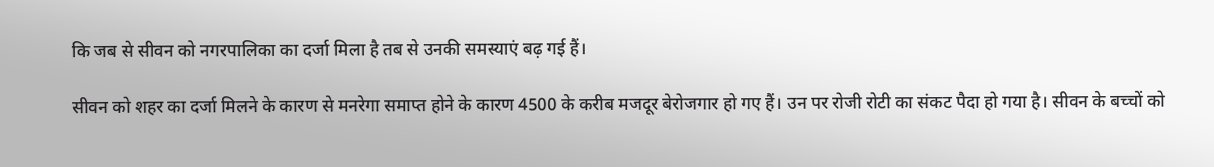कि जब से सीवन को नगरपालिका का दर्जा मिला है तब से उनकी समस्याएं बढ़ गई हैं।

सीवन को शहर का दर्जा मिलने के कारण से मनरेगा समाप्त होने के कारण 4500 के करीब मजदूर बेरोजगार हो गए हैं। उन पर रोजी रोटी का संकट पैदा हो गया है। सीवन के बच्चों को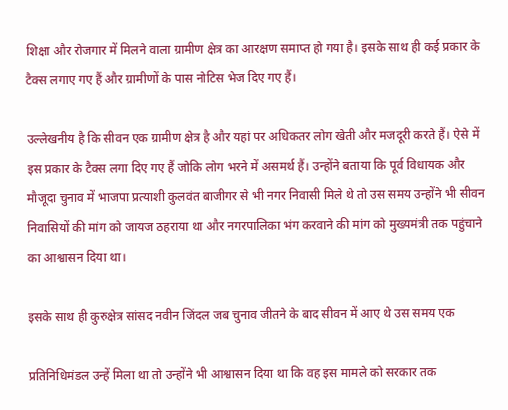शिक्षा और रोजगार में मिलने वाला ग्रामीण क्षेत्र का आरक्षण समाप्त हो गया है। इसके साथ ही कई प्रकार के टैक्स लगाए गए हैं और ग्रामीणों के पास नोटिस भेज दिए गए हैं।

उल्लेखनीय है कि सीवन एक ग्रामीण क्षेत्र है और यहां पर अधिकतर लोग खेती और मजदूरी करते हैं। ऐसे में इस प्रकार के टैक्स लगा दिए गए हैं जोकि लोग भरने में असमर्थ हैं। उन्होंने बताया कि पूर्व विधायक और मौजूदा चुनाव में भाजपा प्रत्याशी कुलवंत बाजीगर से भी नगर निवासी मिले थे तो उस समय उन्होंने भी सीवन निवासियों की मांग को जायज ठहराया था और नगरपालिका भंग करवाने की मांग को मुख्यमंत्री तक पहुंचाने का आश्वासन दिया था।

इसके साथ ही कुरुक्षेत्र सांसद नवीन जिंदल जब चुनाव जीतने के बाद सीवन में आए थे उस समय एक

प्रतिनिधिमंडल उन्हें मिला था तो उन्होंने भी आश्वासन दिया था कि वह इस मामले को सरकार तक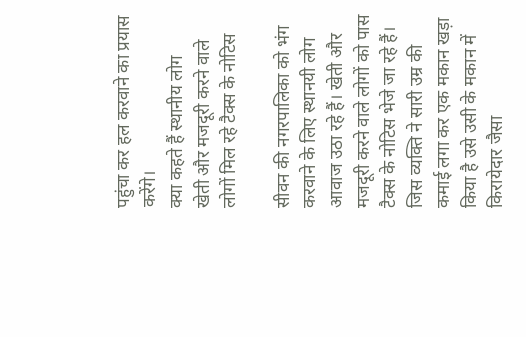पहुंचा कर हल करवाने का प्रयास करेंगे।
क्या कहते हैं स्थानीय लोग
खेती और मजदूरी करने वाले लोगों मिल रहे टैक्स के नोटिस

सीवन की नगरपालिका को भंग करवाने के लिए स्थानयी लोग आवाज उठा रहे हैं। खेती और मजदूरी करने वाले लोगों को पास टैक्स के नोटिस भेजे जा रहे हैं। जिस व्यक्ति ने सारी उम्र की कमाई लगा कर एक मकान खड़ा किया है उसे उसी के मकान में किरायेदार जैसा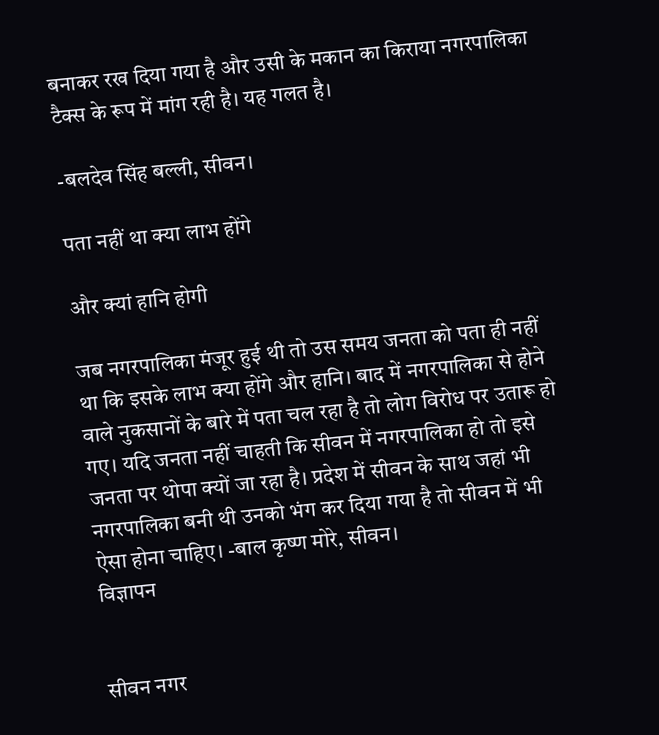बनाकर रख दिया गया है और उसी के मकान का किराया नगरपालिका टैक्स के रूप में मांग रही है। यह गलत है।

-बलदेव सिंह बल्ली, सीवन।

पता नहीं था क्या लाभ होंगे

और क्यां हानि होगी

जब नगरपालिका मंजूर हुई थी तो उस समय जनता को पता ही नहीं था कि इसके लाभ क्या होंगे और हानि। बाद में नगरपालिका से होने वाले नुकसानों के बारे में पता चल रहा है तो लोग विरोध पर उतारू हो गए। यदि जनता नहीं चाहती कि सीवन में नगरपालिका हो तो इसे जनता पर थोपा क्यों जा रहा है। प्रदेश में सीवन के साथ जहां भी नगरपालिका बनी थी उनको भंग कर दिया गया है तो सीवन में भी ऐसा होना चाहिए। -बाल कृष्ण मोरे, सीवन।
विज्ञापन


सीवन नगर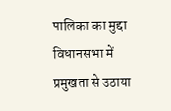पालिका का मुद्दा विधानसभा में प्रमुखता से उठाया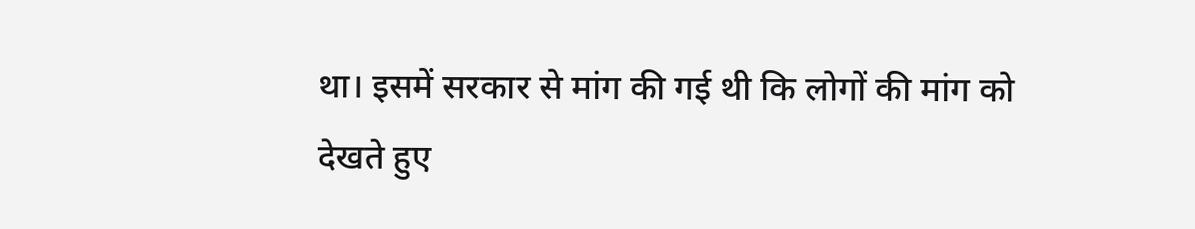था। इसमें सरकार से मांग की गई थी कि लोगों की मांग को देखते हुए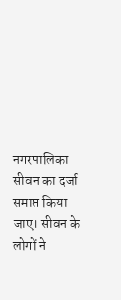नगरपालिका सीवन का दर्जा समाप्त किया जाए। सीवन के लोगों ने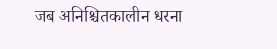जब अनिश्चितकालीन धरना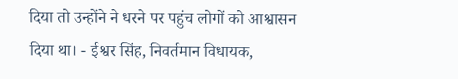दिया तो उन्होंने ने धरने पर पहुंच लोगों को आश्वासन दिया था। - ईश्वर सिंह, निवर्तमान विधायक,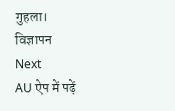गुहला।
विज्ञापन
Next
AU ऐप में पढ़ें